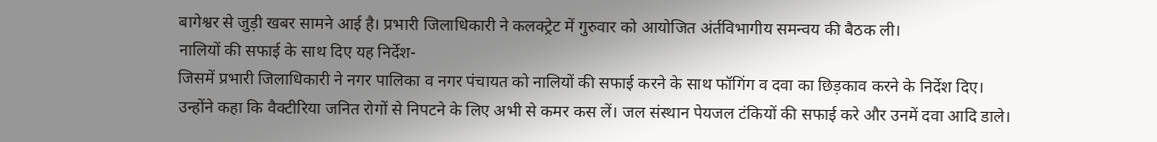बागेश्वर से जुड़ी खबर सामने आई है। प्रभारी जिलाधिकारी ने कलक्ट्रेट में गुरुवार को आयोजित अंर्तविभागीय समन्वय की बैठक ली।
नालियों की सफाई के साथ दिए यह निर्देश-
जिसमें प्रभारी जिलाधिकारी ने नगर पालिका व नगर पंचायत को नालियों की सफाई करने के साथ फॉगिंग व दवा का छिड़काव करने के निर्देश दिए। उन्होंने कहा कि वैक्टीरिया जनित रोगों से निपटने के लिए अभी से कमर कस लें। जल संस्थान पेयजल टंकियों की सफाई करे और उनमें दवा आदि डाले।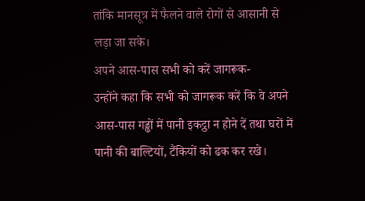तांकि मानसूत्र में फैलने वाले रोगों से आसानी से लड़ा जा सके।
अपने आस-पास सभी को करें जागरूक-
उन्होंने कहा कि सभी को जागरूक करें कि वे अपने आस-पास गड्ढों में पानी इकट्ठा न होने दें तथा घरों में पानी की बाल्टियों, टैंकियों को ढक कर रखे।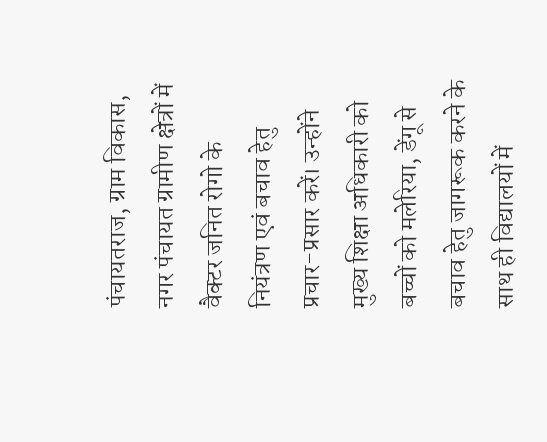पंचायतराज, ग्राम विकास, नगर पंचायत ग्रामीण क्षेत्रों में वैक्टर जनित रोगो के नियंत्रण एवं बचाव हेतु प्रचार-प्रसार करें। उन्होंने मुख्य शिक्षा अधिकारी को बच्चों को मलेरिया, डेंगू से बचाव हेतु जागरूक करने के साथ ही विद्यालयों में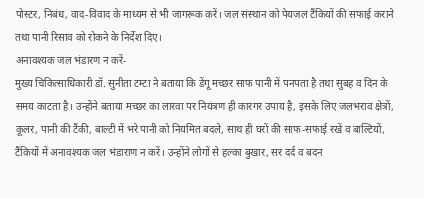पोस्टर, निबंध, वाद-विवाद के माध्यम से भी जागरूक करें। जल संस्थान को पेयजल टैंकियों की सफाई कराने तथा पानी रिसाव को रोकने के निर्देश दिए।
अनावश्यक जल भंडारण न करें-
मुख्य चिकित्साधिकारी डॉ. सुनीता टम्टा ने बताया कि डेंगू मच्छर साफ पानी में पनपता है तथा सुबह व दिन के समय काटता है। उन्होंने बताया मच्छर का लारवा पर नियंत्रण ही कारगर उपाय है, इसके लिए जलभराव क्षेत्रों, कूलर, पानी की टैंकी, बाल्टी में भरे पानी को नियमित बदले, साथ ही घरों की साफ-सफाई रखें व बाल्टियों, टैंकियों में अनावश्यक जल भंडाराण न करें। उन्होंने लोगों से हल्का बुखार, सर दर्द व बदन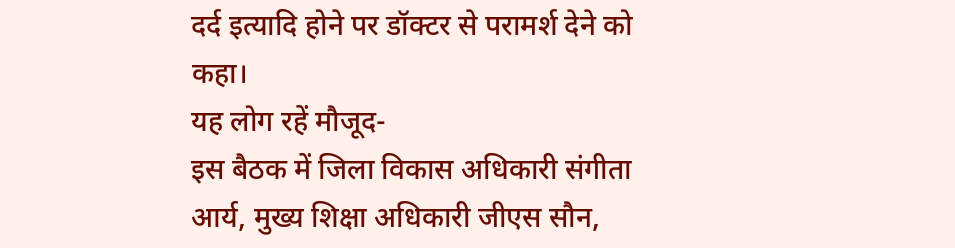दर्द इत्यादि होने पर डॉक्टर से परामर्श देने को कहा।
यह लोग रहें मौजूद-
इस बैठक में जिला विकास अधिकारी संगीता आर्य, मुख्य शिक्षा अधिकारी जीएस सौन,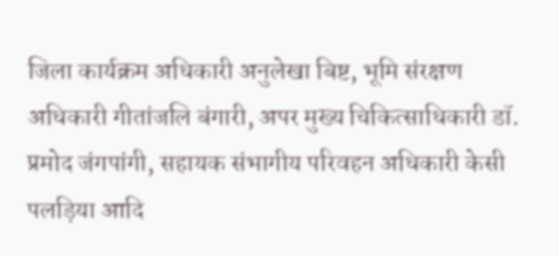जिला कार्यक्रम अधिकारी अनुलेखा बिष्ट, भूमि संरक्षण अधिकारी गीतांजलि बंगारी, अपर मुख्य चिकित्साधिकारी डॉ. प्रमोद जंगपांगी, सहायक संभागीय परिवहन अधिकारी केसी पलड़िया आदि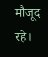मौजूद रहे।